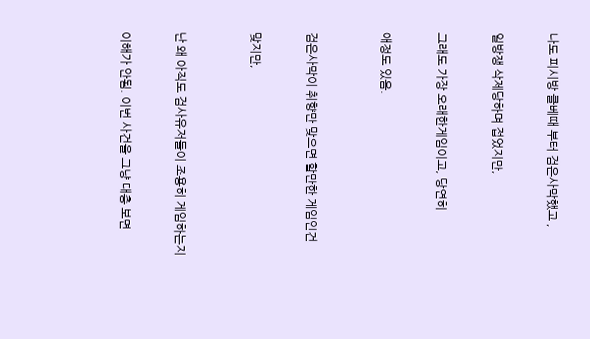나도 피시방 클베때 부터 검은사막했고 ,


일방쟁 삭제당하며 접었지만,


그래도 가장 오래한게임이고, 당연히


애정도 있음.



검은사막이 취향만 맞으면 할만한 게임인건


맞지만,



난 왜 아직도 검사유저들이 조용히 게임하는지


이해가 안됨. 이번 사건을 그냥 대충 보면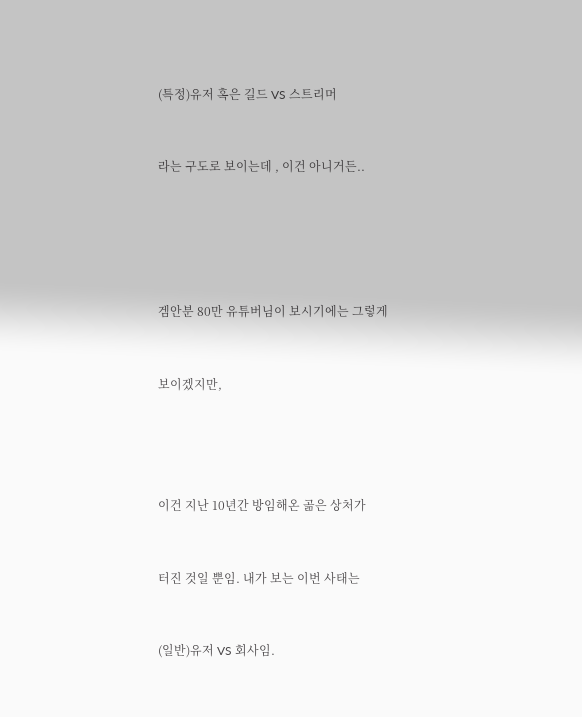(특정)유저 혹은 길드 VS 스트리머


라는 구도로 보이는데 , 이건 아니거든..





겜안분 80만 유튜버님이 보시기에는 그렇게


보이겠지만,




이건 지난 10년간 방임해온 곪은 상처가


터진 것일 뿐임. 내가 보는 이번 사태는


(일반)유저 VS 회사임.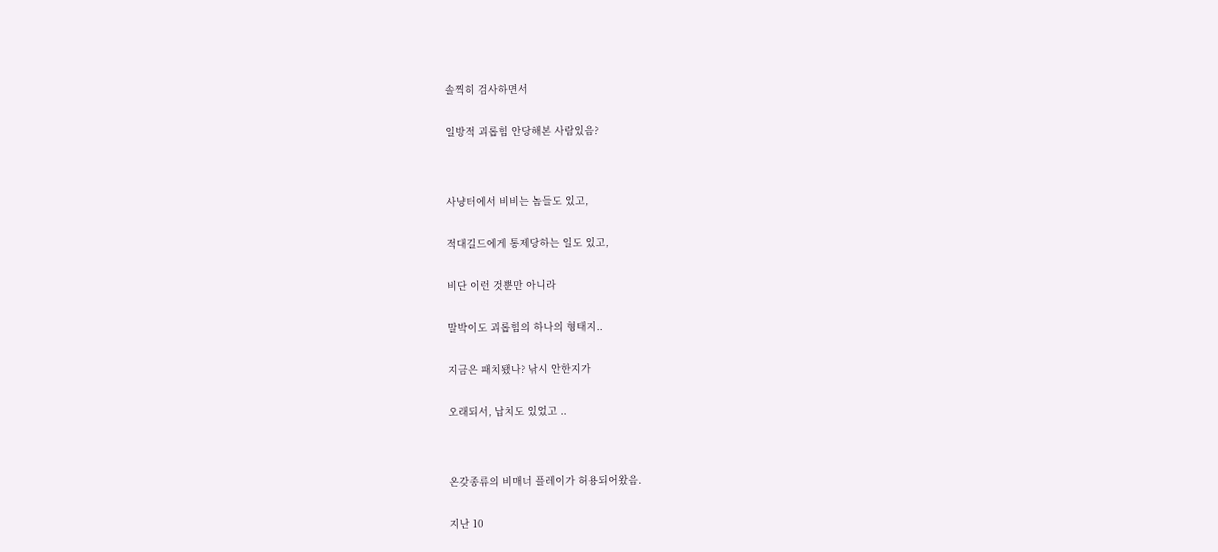솔찍히 검사하면서


일방적 괴롭힘 안당해본 사람있음?




사냥터에서 비비는 놈들도 있고,


적대길드에게 통제당하는 일도 있고,


비단 이런 것뿐만 아니라


말박이도 괴롭힘의 하나의 형태지..


지금은 패치됐나? 낚시 안한지가


오래되서, 납치도 있었고 ..




온갖종류의 비매너 플레이가 허용되어왔음.


지난 10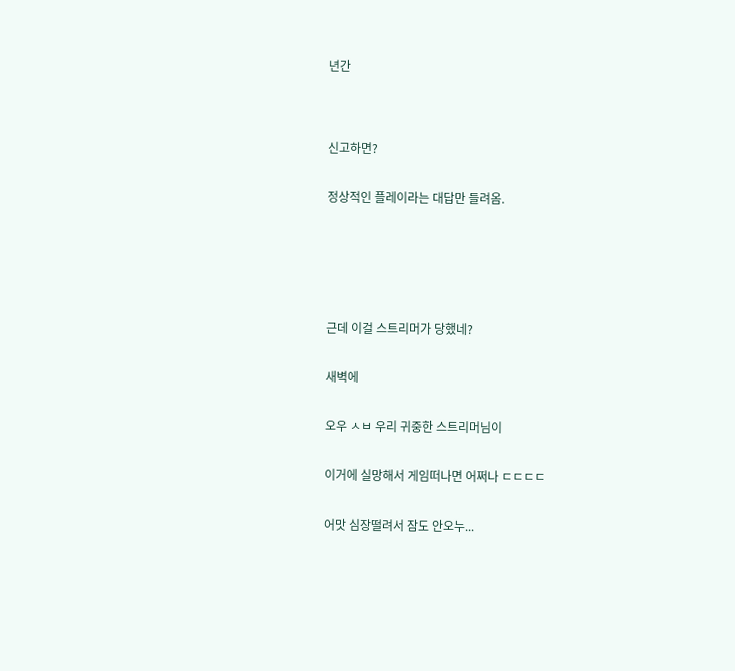년간




신고하면?


정상적인 플레이라는 대답만 들려옴.







근데 이걸 스트리머가 당했네?


새벽에


오우 ㅅㅂ 우리 귀중한 스트리머님이


이거에 실망해서 게임떠나면 어쩌나 ㄷㄷㄷㄷ


어맛 심장떨려서 잠도 안오누...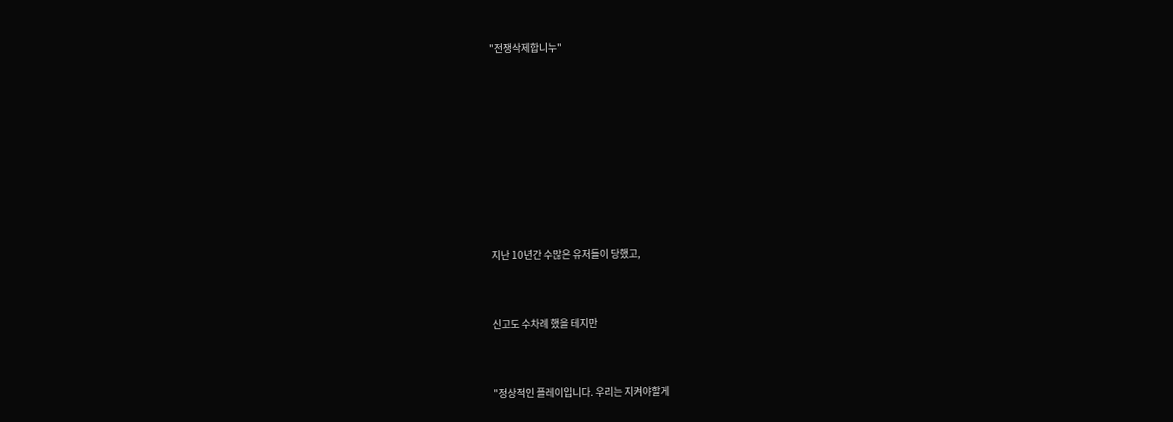"전쟁삭제합니누"








지난 10년간 수많은 유저들이 당했고,


신고도 수차례 했을 테지만


"정상적인 플레이입니다. 우리는 지켜야할게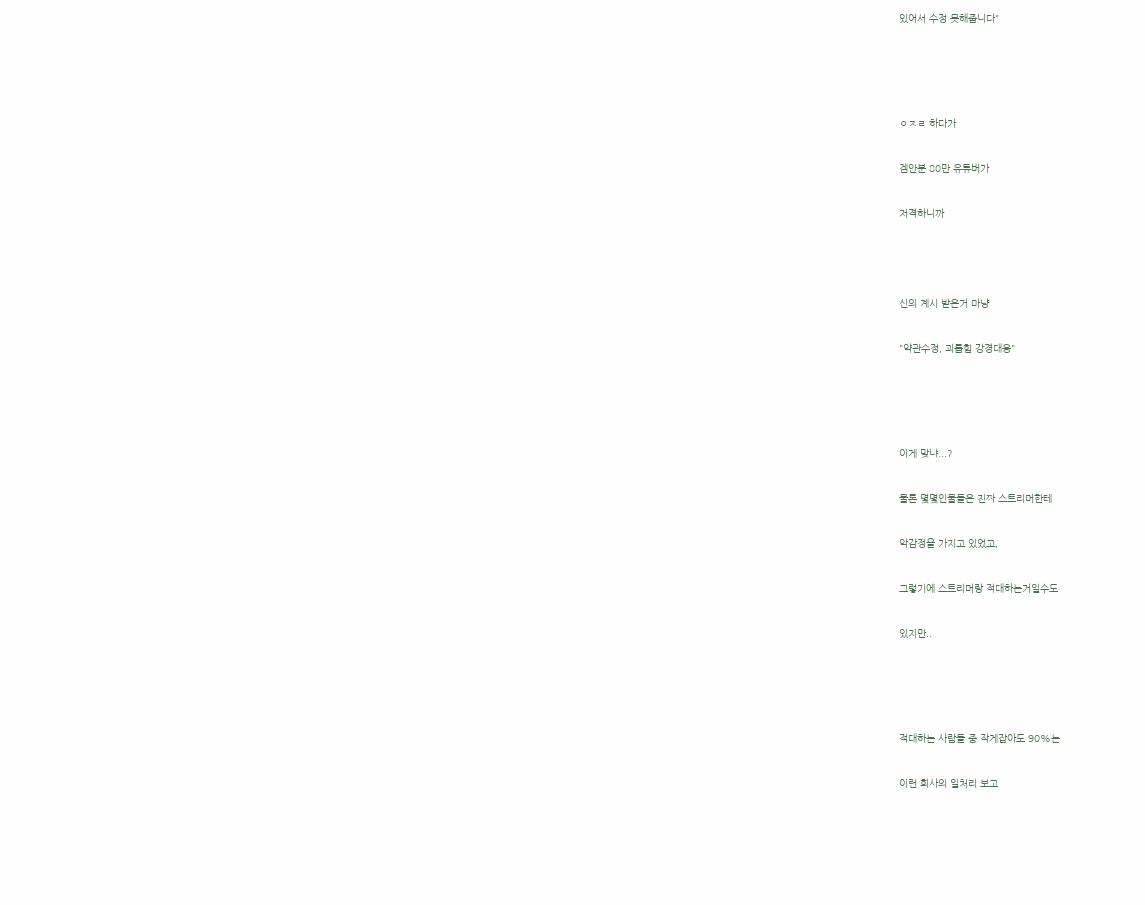있어서 수정 못해줍니다"






ㅇㅈㄹ 하다가


겜안분 80만 유튜버가


저격하니까





신의 계시 받은거 마냥


"약관수정, 괴롭힘 강경대응"






이게 맞냐...?


물론 몇몇인물들은 진짜 스트리머한테


악감정을 가지고 있었고,


그렇기에 스트리머랑 적대하는거일수도


있지만..






적대하는 사람들 중 작게잡아도 90%는


이런 회사의 일처리 보고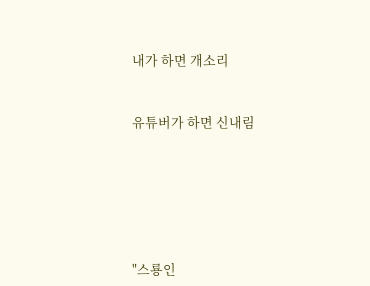내가 하면 개소리


유튜버가 하면 신내림






"스룡인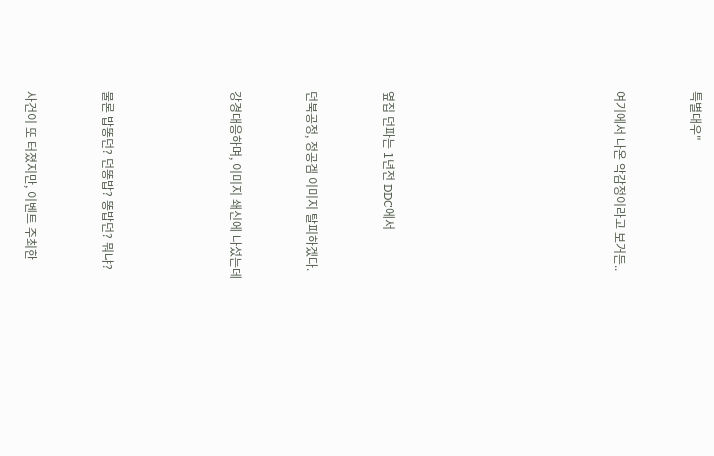특별대우"


여기에서 나온 악감정이라고 보거든..








옆집 던파는 1년전 DDC에서


던북공정, 정공겜 이미지 탈피하겠다.


강경대응하며, 이미지 쇄신에 나섰는데




물론 밥똥던? 던똥밥? 똥밥던? 뭐냐?


사건이 또 터졌지만, 이벤트 주최한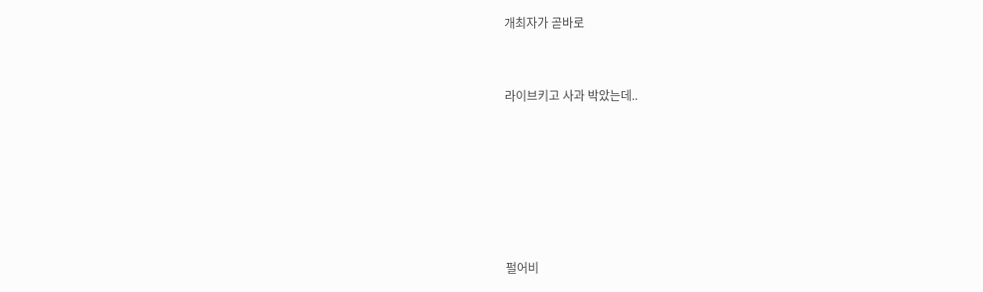개최자가 곧바로


라이브키고 사과 박았는데..






펄어비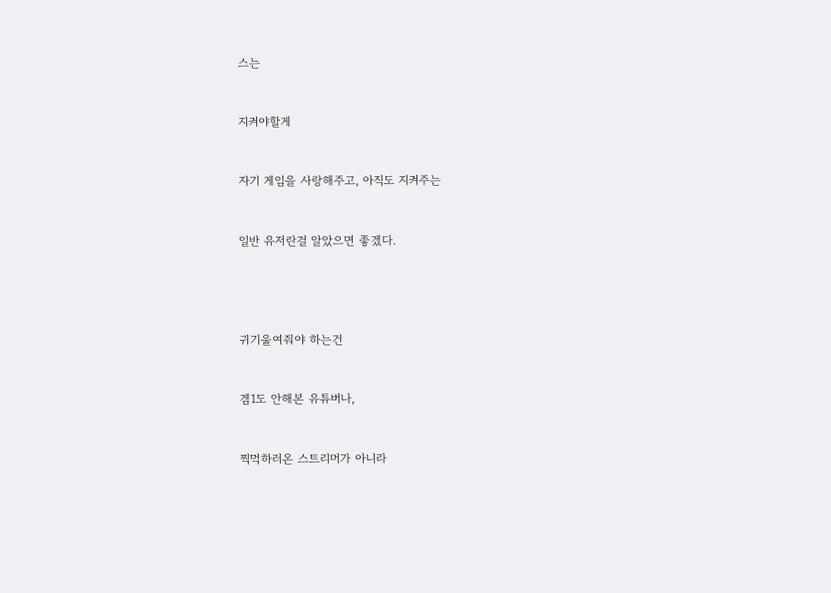스는


지켜야할게


자기 게임을 사랑해주고, 아직도 지켜주는


일반 유저란걸 알았으면 좋겠다.




귀기울여줘야 하는건


겜1도 안해본 유튜버나,


찍먹하러온 스트리머가 아니라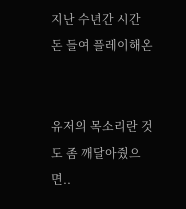지난 수년간 시간 돈 들여 플레이해온


유저의 목소리란 것도 좀 깨달아줬으면..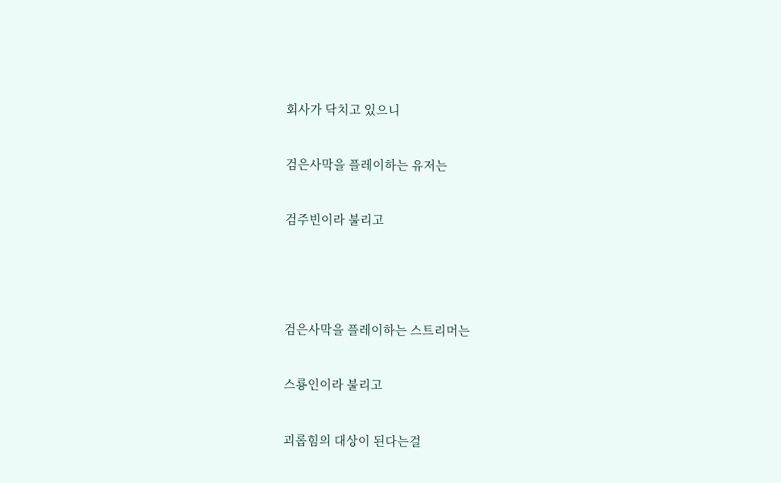회사가 닥치고 있으니


검은사막을 플레이하는 유저는


검주빈이라 불리고





검은사막을 플레이하는 스트리머는


스룡인이라 불리고


괴롭힘의 대상이 된다는걸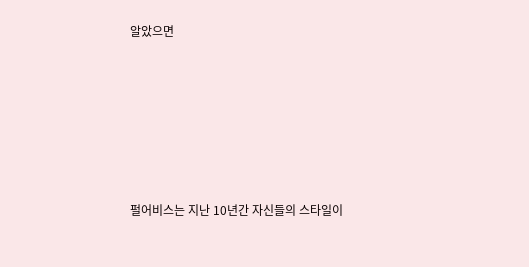알았으면







펄어비스는 지난 10년간 자신들의 스타일이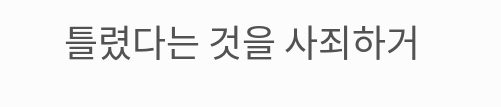틀렸다는 것을 사죄하거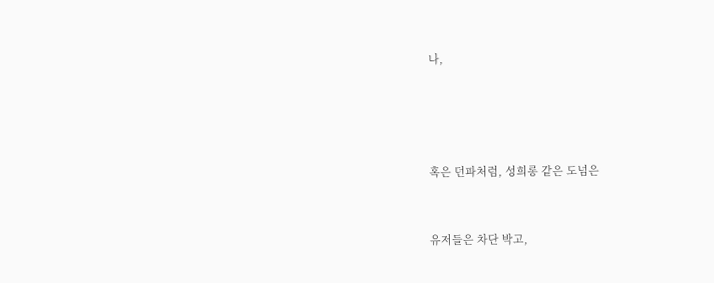나,




혹은 던파처럼, 성희롱 같은 도넘은


유저들은 차단 박고,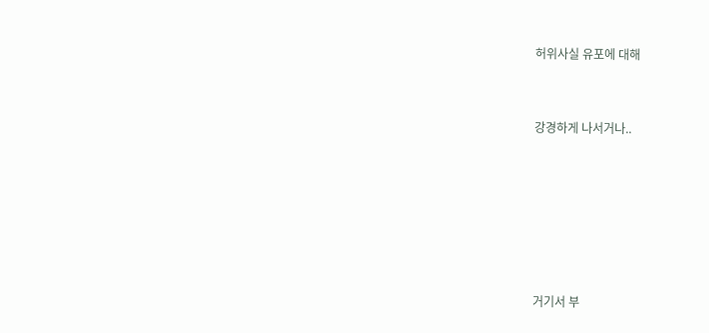허위사실 유포에 대해


강경하게 나서거나..






거기서 부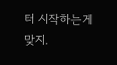터 시작하는게 맞지.